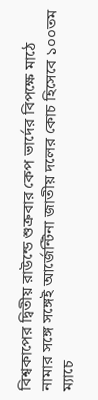বিশ্বকাপের দ্বিতীয় রাউন্ডে শুক্রবার কেপ ভার্দের বিপক্ষে মাঠে নামার সঙ্গে সঙ্গেই আর্জেন্টিনা জাতীয় দলের কোচ হিসেবে ১০০তম ম্যাচে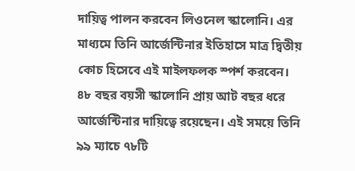দায়িত্ব পালন করবেন লিওনেল স্কালোনি। এর মাধ্যমে তিনি আর্জেন্টিনার ইতিহাসে মাত্র দ্বিতীয় কোচ হিসেবে এই মাইলফলক স্পর্শ করবেন।
৪৮ বছর বয়সী স্কালোনি প্রায় আট বছর ধরে আর্জেন্টিনার দায়িত্বে রয়েছেন। এই সময়ে তিনি ৯৯ ম্যাচে ৭৮টি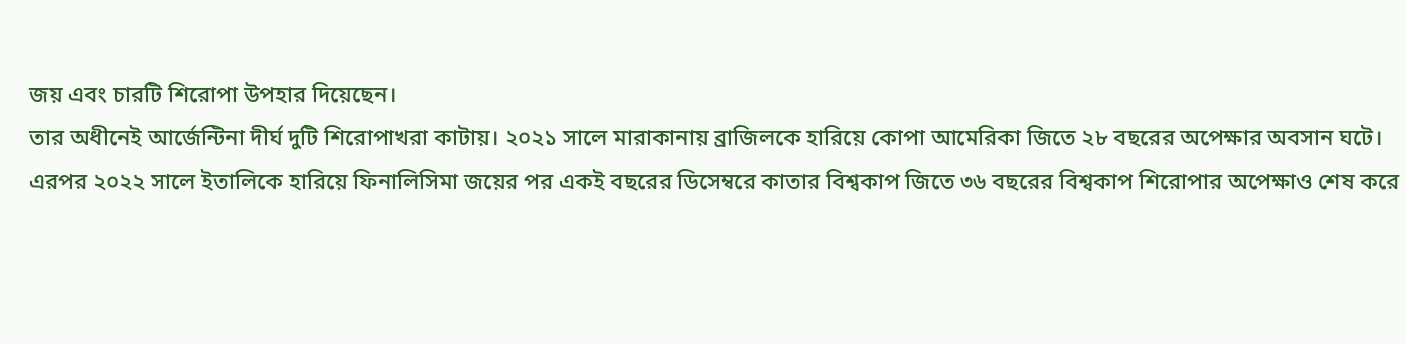জয় এবং চারটি শিরোপা উপহার দিয়েছেন।
তার অধীনেই আর্জেন্টিনা দীর্ঘ দুটি শিরোপাখরা কাটায়। ২০২১ সালে মারাকানায় ব্রাজিলকে হারিয়ে কোপা আমেরিকা জিতে ২৮ বছরের অপেক্ষার অবসান ঘটে।
এরপর ২০২২ সালে ইতালিকে হারিয়ে ফিনালিসিমা জয়ের পর একই বছরের ডিসেম্বরে কাতার বিশ্বকাপ জিতে ৩৬ বছরের বিশ্বকাপ শিরোপার অপেক্ষাও শেষ করে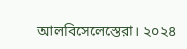আলবিসেলেস্তেরা। ২০২৪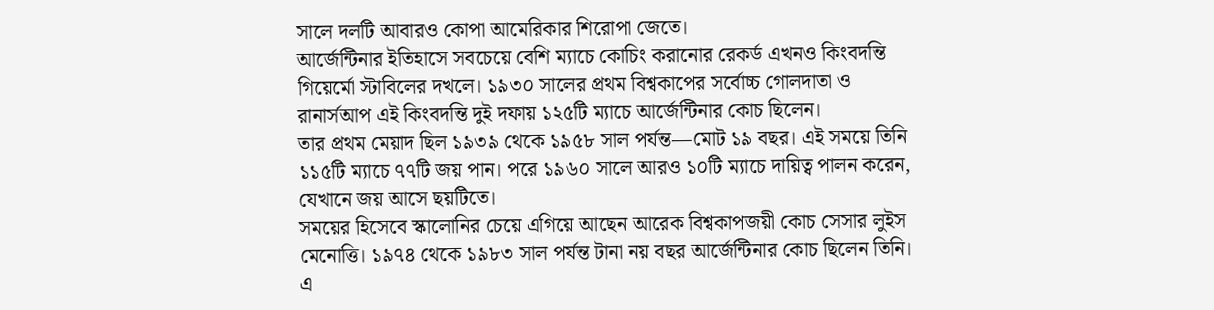সালে দলটি আবারও কোপা আমেরিকার শিরোপা জেতে।
আর্জেন্টিনার ইতিহাসে সবচেয়ে বেশি ম্যাচে কোচিং করানোর রেকর্ড এখনও কিংবদন্তি গিয়ের্মো স্টাবিলের দখলে। ১৯৩০ সালের প্রথম বিশ্বকাপের সর্বোচ্চ গোলদাতা ও রানার্সআপ এই কিংবদন্তি দুই দফায় ১২৫টি ম্যাচে আর্জেন্টিনার কোচ ছিলেন।
তার প্রথম মেয়াদ ছিল ১৯৩৯ থেকে ১৯৫৮ সাল পর্যন্ত—মোট ১৯ বছর। এই সময়ে তিনি ১১৫টি ম্যাচে ৭৭টি জয় পান। পরে ১৯৬০ সালে আরও ১০টি ম্যাচে দায়িত্ব পালন করেন, যেখানে জয় আসে ছয়টিতে।
সময়ের হিসেবে স্কালোনির চেয়ে এগিয়ে আছেন আরেক বিশ্বকাপজয়ী কোচ সেসার লুইস মেনোত্তি। ১৯৭৪ থেকে ১৯৮৩ সাল পর্যন্ত টানা নয় বছর আর্জেন্টিনার কোচ ছিলেন তিনি। এ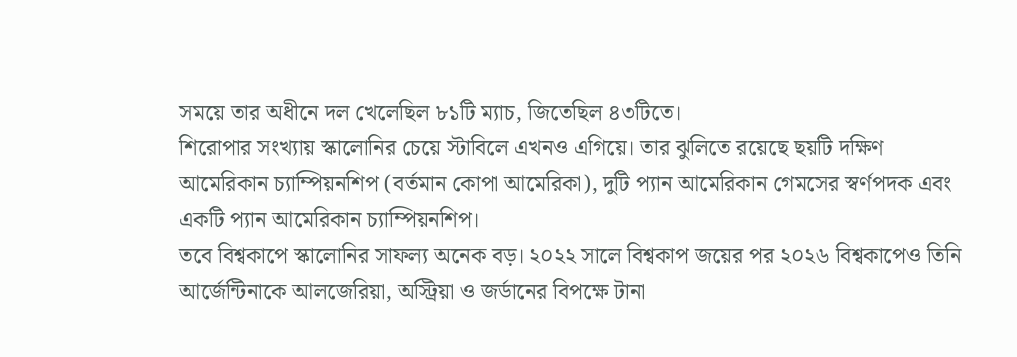সময়ে তার অধীনে দল খেলেছিল ৮১টি ম্যাচ, জিতেছিল ৪৩টিতে।
শিরোপার সংখ্যায় স্কালোনির চেয়ে স্টাবিলে এখনও এগিয়ে। তার ঝুলিতে রয়েছে ছয়টি দক্ষিণ আমেরিকান চ্যাম্পিয়নশিপ (বর্তমান কোপা আমেরিকা), দুটি প্যান আমেরিকান গেমসের স্বর্ণপদক এবং একটি প্যান আমেরিকান চ্যাম্পিয়নশিপ।
তবে বিশ্বকাপে স্কালোনির সাফল্য অনেক বড়। ২০২২ সালে বিশ্বকাপ জয়ের পর ২০২৬ বিশ্বকাপেও তিনি আর্জেন্টিনাকে আলজেরিয়া, অস্ট্রিয়া ও জর্ডানের বিপক্ষে টানা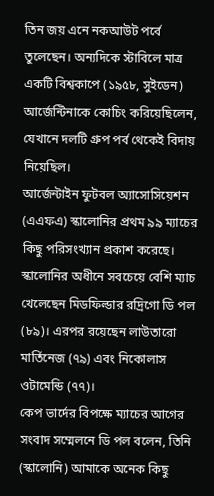তিন জয় এনে নকআউট পর্বে তুলেছেন। অন্যদিকে স্টাবিলে মাত্র একটি বিশ্বকাপে (১৯৫৮, সুইডেন) আর্জেন্টিনাকে কোচিং করিয়েছিলেন, যেখানে দলটি গ্রুপ পর্ব থেকেই বিদায় নিয়েছিল।
আর্জেন্টাইন ফুটবল অ্যাসোসিয়েশন (এএফএ) স্কালোনির প্রথম ৯৯ ম্যাচের কিছু পরিসংখ্যান প্রকাশ করেছে।
স্কালোনির অধীনে সবচেয়ে বেশি ম্যাচ খেলেছেন মিডফিল্ডার রদ্রিগো ডি পল (৮৯)। এরপর রয়েছেন লাউতারো মার্তিনেজ (৭৯) এবং নিকোলাস ওটামেন্ডি (৭৭)।
কেপ ভার্দের বিপক্ষে ম্যাচের আগের সংবাদ সম্মেলনে ডি পল বলেন, তিনি (স্কালোনি) আমাকে অনেক কিছু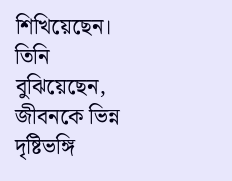শিখিয়েছেন। তিনি বুঝিয়েছেন, জীবনকে ভিন্ন দৃষ্টিভঙ্গি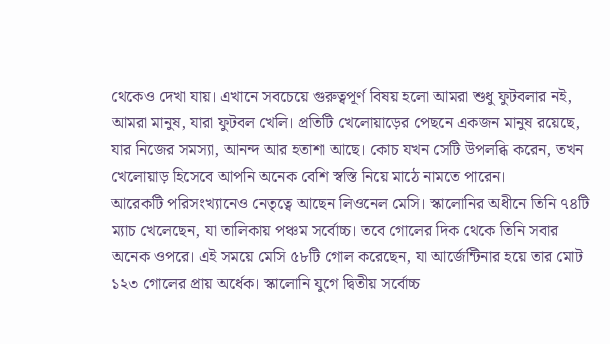থেকেও দেখা যায়। এখানে সবচেয়ে গুরুত্বপূর্ণ বিষয় হলো আমরা শুধু ফুটবলার নই, আমরা মানুষ, যারা ফুটবল খেলি। প্রতিটি খেলোয়াড়ের পেছনে একজন মানুষ রয়েছে, যার নিজের সমস্যা, আনন্দ আর হতাশা আছে। কোচ যখন সেটি উপলব্ধি করেন, তখন খেলোয়াড় হিসেবে আপনি অনেক বেশি স্বস্তি নিয়ে মাঠে নামতে পারেন।
আরেকটি পরিসংখ্যানেও নেতৃত্বে আছেন লিওনেল মেসি। স্কালোনির অধীনে তিনি ৭৪টি ম্যাচ খেলেছেন, যা তালিকায় পঞ্চম সর্বোচ্চ। তবে গোলের দিক থেকে তিনি সবার অনেক ওপরে। এই সময়ে মেসি ৫৮টি গোল করেছেন, যা আর্জেন্টিনার হয়ে তার মোট ১২৩ গোলের প্রায় অর্ধেক। স্কালোনি যুগে দ্বিতীয় সর্বোচ্চ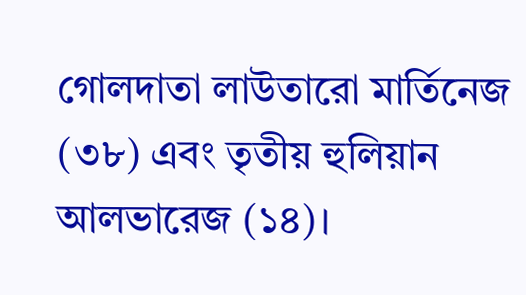গোলদাতা লাউতারো মার্তিনেজ (৩৮) এবং তৃতীয় হুলিয়ান আলভারেজ (১৪)।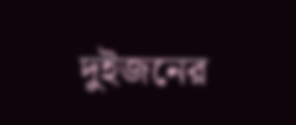দুইজনের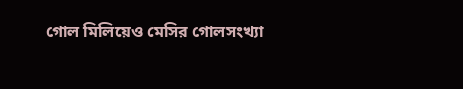গোল মিলিয়েও মেসির গোলসংখ্যা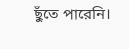ছুঁতে পারেনি।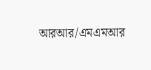আরআর/এমএমআর